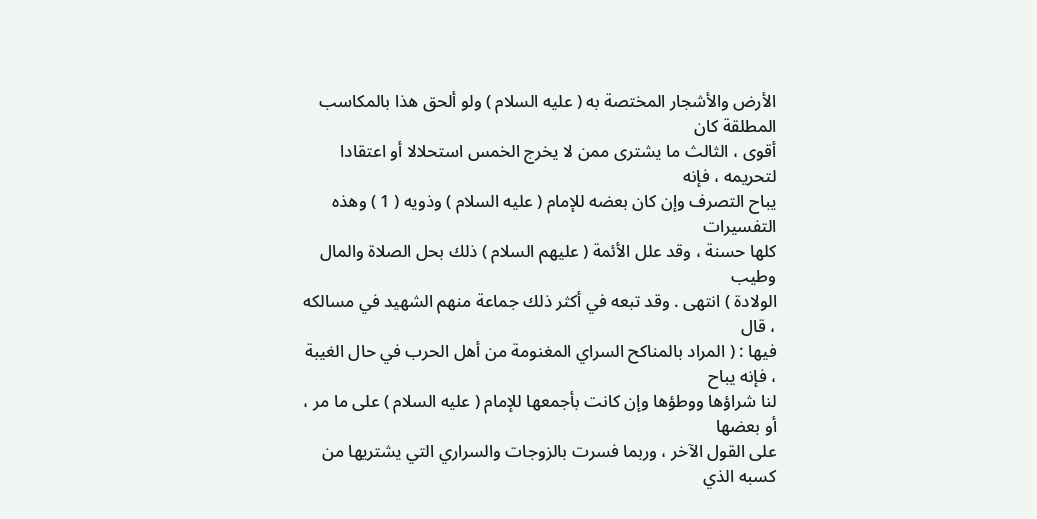الأرض والأشجار المختصة به ( عليه السلام ) ولو ألحق هذا بالمكاسب المطلقة كان
أقوى ، الثالث ما يشترى ممن لا يخرج الخمس استحلالا أو اعتقادا لتحريمه ، فإنه
يباح التصرف وإن كان بعضه للإمام ( عليه السلام ) وذويه ( 1 ) وهذه التفسيرات
كلها حسنة ، وقد علل الأئمة ( عليهم السلام ) ذلك بحل الصلاة والمال وطيب
الولادة ) انتهى . وقد تبعه في أكثر ذلك جماعة منهم الشهيد في مسالكه ، قال
فيها : ( المراد بالمناكح السراي المغنومة من أهل الحرب في حال الغيبة ، فإنه يباح
لنا شراؤها ووطؤها وإن كانت بأجمعها للإمام ( عليه السلام ) على ما مر ، أو بعضها
على القول الآخر ، وربما فسرت بالزوجات والسراري التي يشتريها من كسبه الذي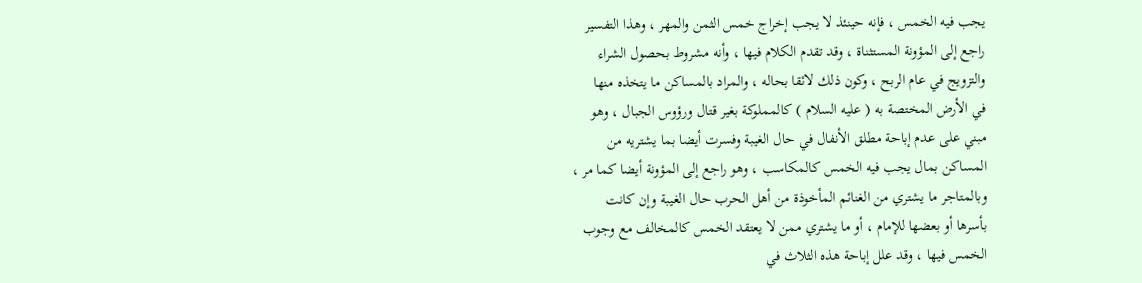يجب فيه الخمس ، فإنه حينئذ لا يجب إخراج خمس الثمن والمهر ، وهذا التفسير
راجع إلى المؤونة المستثناة ، وقد تقدم الكلام فيها ، وأنه مشروط بحصول الشراء
والتزويج في عام الربح ، وكون ذلك لائقا بحاله ، والمراد بالمساكن ما يتخذه منها
في الأرض المختصة به ( عليه السلام ) كالمملوكة بغير قتال ورؤوس الجبال ، وهو
مبني على عدم إباحة مطلق الأنفال في حال الغيبة وفسرت أيضا بما يشتريه من
المساكن بمال يجب فيه الخمس كالمكاسب ، وهو راجع إلى المؤونة أيضا كما مر ،
وبالمتاجر ما يشتري من الغنائم المأخوذة من أهل الحرب حال الغيبة وإن كانت
بأسرها أو بعضها للإمام ، أو ما يشتري ممن لا يعتقد الخمس كالمخالف مع وجوب
الخمس فيها ، وقد علل إباحة هذه الثلاث في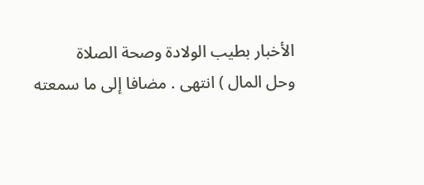الأخبار بطيب الولادة وصحة الصلاة
وحل المال ) انتهى . مضافا إلى ما سمعته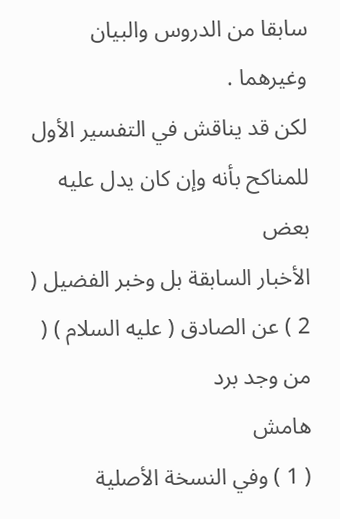سابقا من الدروس والبيان وغيرهما .
لكن قد يناقش في التفسير الأول للمناكح بأنه وإن كان يدل عليه بعض
الأخبار السابقة بل وخبر الفضيل ( 2 ) عن الصادق ( عليه السلام ) ( من وجد برد
هامش
( 1 ) وفي النسخة الأصلية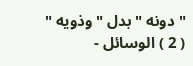" دونه " بدل " وذويه "
( 2 ) الوسائل -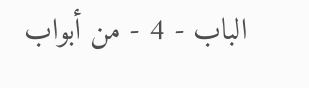الباب - 4 - من أبواب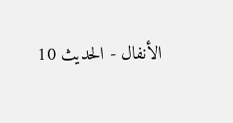الأنفال - الحديث 10